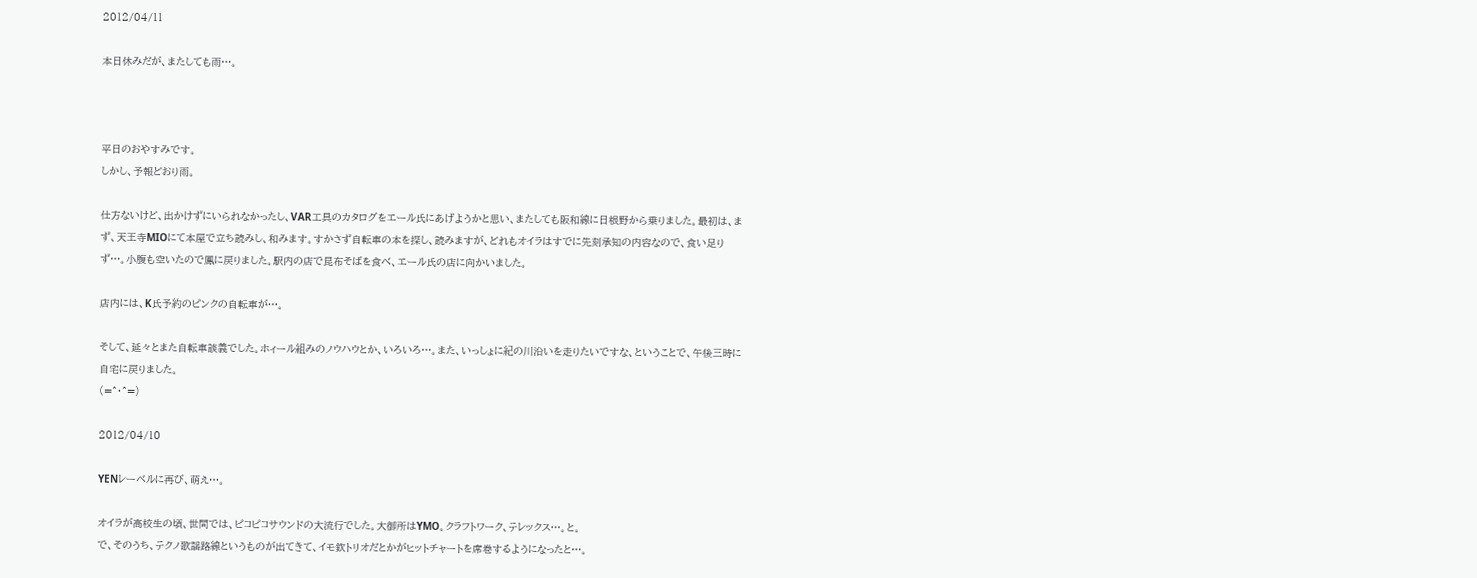2012/04/11

本日休みだが、またしても雨…。



平日のおやすみです。
しかし、予報どおり雨。

仕方ないけど、出かけずにいられなかったし、VAR工具のカタログをエール氏にあげようかと思い、またしても阪和線に日根野から乗りました。最初は、まず、天王寺MIOにて本屋で立ち読みし、和みます。すかさず自転車の本を探し、読みますが、どれもオイラはすでに先刻承知の内容なので、食い足りず…。小腹も空いたので鳳に戻りました。駅内の店で昆布そばを食べ、エール氏の店に向かいました。

店内には、K氏予約のピンクの自転車が…。

そして、延々とまた自転車談義でした。ホィール組みのノウハウとか、いろいろ…。また、いっしょに紀の川沿いを走りたいですな、ということで、午後三時に自宅に戻りました。
(=^・^=)

2012/04/10

YENレーベルに再び、萌え…。

オイラが高校生の頃、世間では、ピコピコサウンドの大流行でした。大御所はYMO。クラフトワーク、テレックス…。と。
で、そのうち、テクノ歌謡路線というものが出てきて、イモ欽トリオだとかがヒットチャートを席巻するようになったと…。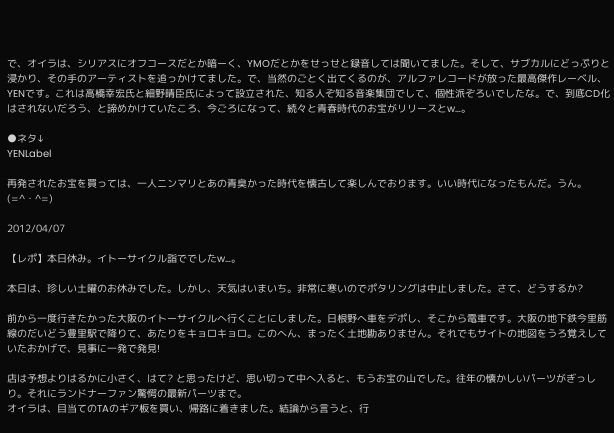で、オイラは、シリアスにオフコースだとか暗ーく、YMOだとかをせっせと録音しては聞いてました。そして、サブカルにどっぷりと浸かり、その手のアーティストを追っかけてました。で、当然のごとく出てくるのが、アルファレコードが放った最高傑作レーベル、YENです。これは高橋幸宏氏と細野晴臣氏によって設立された、知る人ぞ知る音楽集団でして、個性派ぞろいでしたな。で、到底CD化はされないだろう、と諦めかけていたころ、今ごろになって、続々と青春時代のお宝がリリースとw…。

●ネタ↓
YENLabel

再発されたお宝を買っては、一人ニンマリとあの青臭かった時代を懐古して楽しんでおります。いい時代になったもんだ。うん。 (=^・^=)

2012/04/07

【レポ】本日休み。イトーサイクル詣ででしたw…。

本日は、珍しい土曜のお休みでした。しかし、天気はいまいち。非常に寒いのでポタリングは中止しました。さて、どうするか?

前から一度行きたかった大阪のイトーサイクルへ行くことにしました。日根野へ車をデポし、そこから電車です。大阪の地下鉄今里筋線のだいどう豊里駅で降りて、あたりをキョロキョロ。このへん、まったく土地勘ありません。それでもサイトの地図をうろ覚えしていたおかげで、見事に一発で発見!

店は予想よりはるかに小さく、はて? と思ったけど、思い切って中へ入ると、もうお宝の山でした。往年の懐かしいパーツがぎっしり。それにランドナーファン驚愕の最新パーツまで。
オイラは、目当てのTAのギア板を買い、帰路に着きました。結論から言うと、行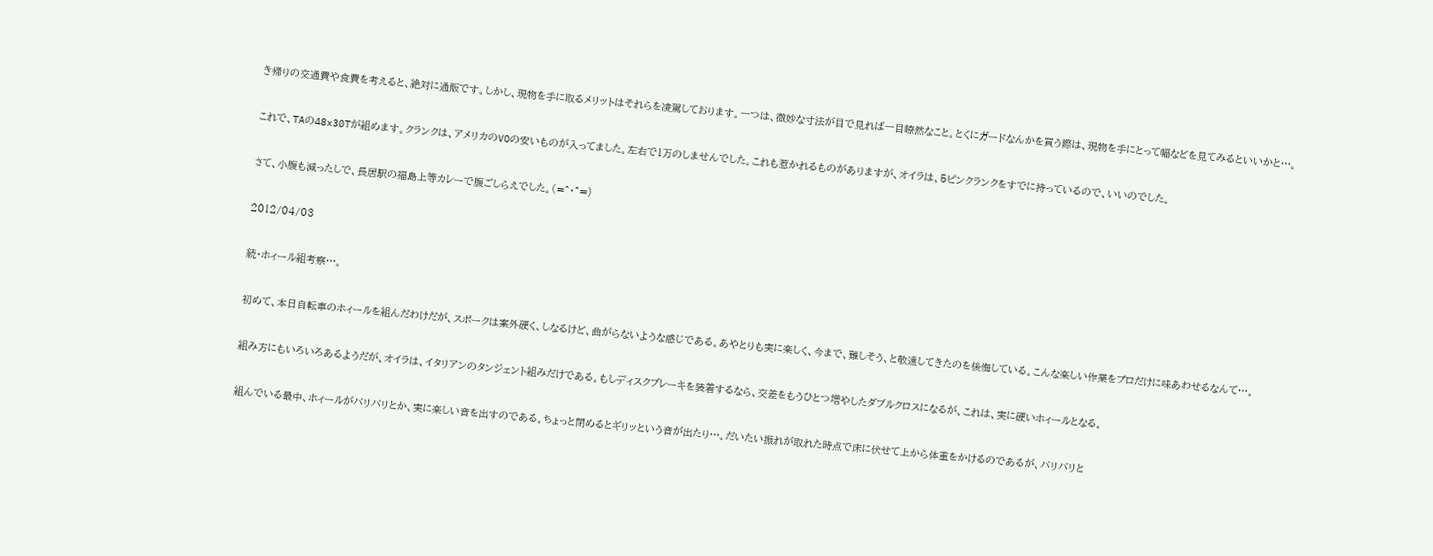き帰りの交通費や食費を考えると、絶対に通販です。しかし、現物を手に取るメリットはそれらを凌駕しております。一つは、微妙な寸法が目で見れば一目瞭然なこと。とくにガードなんかを買う際は、現物を手にとって幅などを見てみるといいかと…。

これで、TAの48x30Tが組めます。クランクは、アメリカのVOの安いものが入ってました。左右で1万のしませんでした。これも惹かれるものがありますが、オイラは、5ピンクランクをすでに持っているので、いいのでした。

さて、小腹も減ったしで、長居駅の福島上等カレーで腹ごしらえでした。(=^・^=)

2012/04/03

続・ホィール組考察…。

初めて、本日自転車のホィールを組んだわけだが、スポークは案外硬く、しなるけど、曲がらないような感じである。あやとりも実に楽しく、今まで、難しそう、と敬遠してきたのを後悔している。こんな楽しい作業をプロだけに味あわせるなんて…。

組み方にもいろいろあるようだが、オイラは、イタリアンのタンジェント組みだけである。もしディスクブレーキを装着するなら、交差をもうひとつ増やしたダブルクロスになるが、これは、実に硬いホィールとなる。

組んでいる最中、ホィールがバリバリとか、実に楽しい音を出すのである。ちょっと閉めるとギリッという音が出たり…。だいたい振れが取れた時点で床に伏せて上から体重をかけるのであるが、バリバリと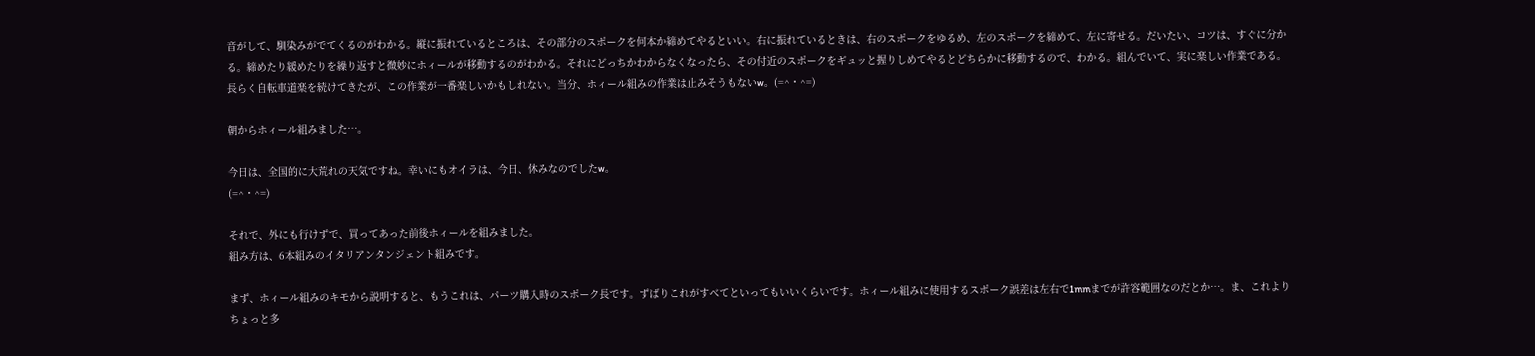音がして、馴染みがでてくるのがわかる。縦に振れているところは、その部分のスポークを何本か締めてやるといい。右に振れているときは、右のスポークをゆるめ、左のスポークを締めて、左に寄せる。だいたい、コツは、すぐに分かる。締めたり緩めたりを繰り返すと微妙にホィールが移動するのがわかる。それにどっちかわからなくなったら、その付近のスポークをギュッと握りしめてやるとどちらかに移動するので、わかる。組んでいて、実に楽しい作業である。長らく自転車道楽を続けてきたが、この作業が一番楽しいかもしれない。当分、ホィール組みの作業は止みそうもないw。(=^・^=)

朝からホィール組みました…。

今日は、全国的に大荒れの天気ですね。幸いにもオイラは、今日、休みなのでしたw。
(=^・^=)

それで、外にも行けずで、買ってあった前後ホィールを組みました。
組み方は、6本組みのイタリアンタンジェント組みです。

まず、ホィール組みのキモから説明すると、もうこれは、パーツ購入時のスポーク長です。ずばりこれがすべてといってもいいくらいです。ホィール組みに使用するスポーク誤差は左右で1mmまでが許容範囲なのだとか…。ま、これよりちょっと多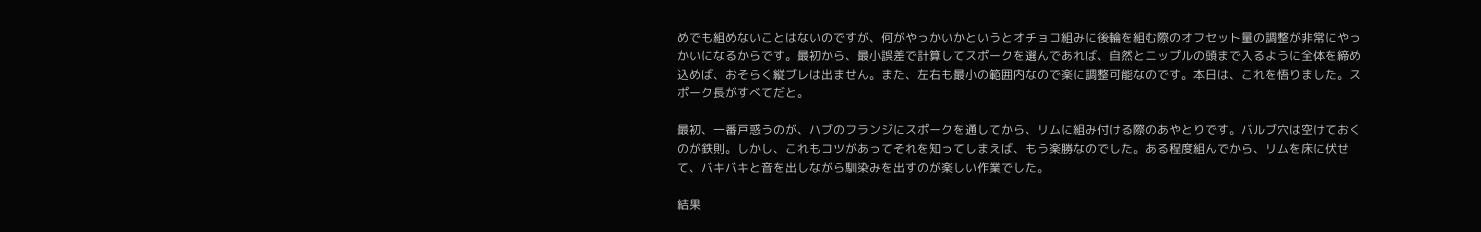めでも組めないことはないのですが、何がやっかいかというとオチョコ組みに後輪を組む際のオフセット量の調整が非常にやっかいになるからです。最初から、最小誤差で計算してスポークを選んであれば、自然とニップルの頭まで入るように全体を締め込めば、おそらく縦ブレは出ません。また、左右も最小の範囲内なので楽に調整可能なのです。本日は、これを悟りました。スポーク長がすべてだと。

最初、一番戸惑うのが、ハブのフランジにスポークを通してから、リムに組み付ける際のあやとりです。バルブ穴は空けておくのが鉄則。しかし、これもコツがあってそれを知ってしまえば、もう楽勝なのでした。ある程度組んでから、リムを床に伏せて、バキバキと音を出しながら馴染みを出すのが楽しい作業でした。

結果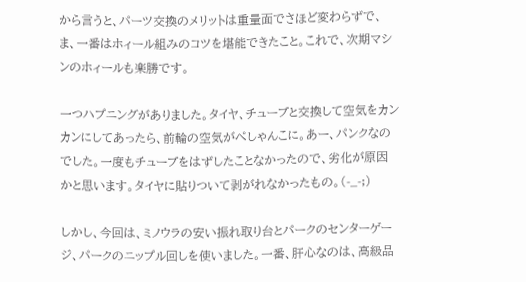から言うと、パーツ交換のメリットは重量面でさほど変わらずで、ま、一番はホィール組みのコツを堪能できたこと。これで、次期マシンのホィールも楽勝です。

一つハプニングがありました。タイヤ、チューブと交換して空気をカンカンにしてあったら、前輪の空気がぺしゃんこに。あー、パンクなのでした。一度もチューブをはずしたことなかったので、劣化が原因かと思います。タイヤに貼りついて剥がれなかったもの。(-_-;)

しかし、今回は、ミノウラの安い振れ取り台とパークのセンターゲージ、パークのニップル回しを使いました。一番、肝心なのは、高級品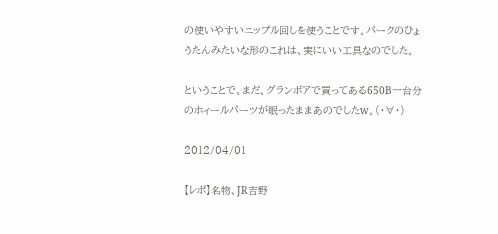の使いやすいニップル回しを使うことです。パークのひょうたんみたいな形のこれは、実にいい工具なのでした。

ということで、まだ、グランボアで買ってある650B一台分のホィールパーツが眠ったままあのでしたw。(・∀・)

2012/04/01

【レポ】名物、JR吉野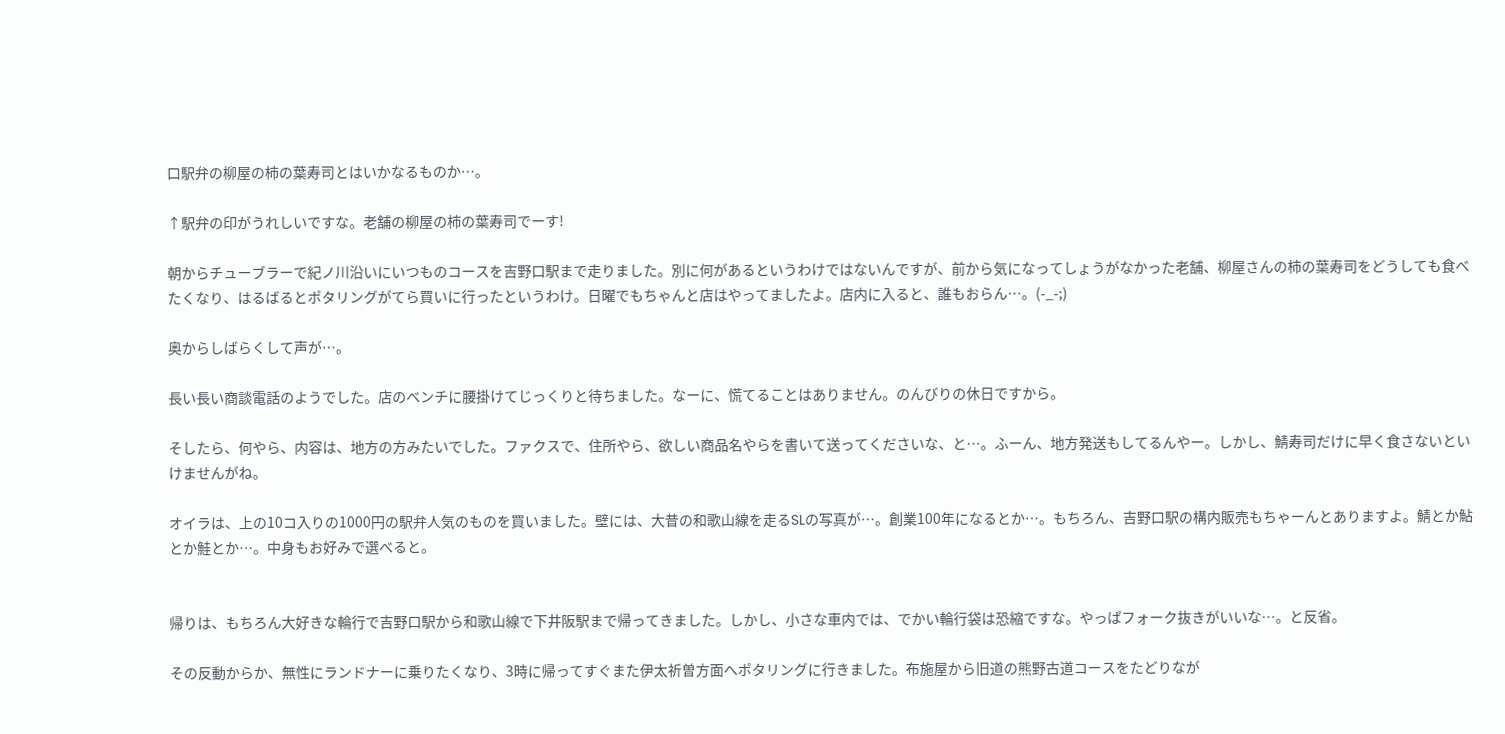口駅弁の柳屋の柿の葉寿司とはいかなるものか…。

↑駅弁の印がうれしいですな。老舗の柳屋の柿の葉寿司でーす!

朝からチューブラーで紀ノ川沿いにいつものコースを吉野口駅まで走りました。別に何があるというわけではないんですが、前から気になってしょうがなかった老舗、柳屋さんの柿の葉寿司をどうしても食べたくなり、はるばるとポタリングがてら買いに行ったというわけ。日曜でもちゃんと店はやってましたよ。店内に入ると、誰もおらん…。(-_-;)

奥からしばらくして声が…。

長い長い商談電話のようでした。店のベンチに腰掛けてじっくりと待ちました。なーに、慌てることはありません。のんびりの休日ですから。

そしたら、何やら、内容は、地方の方みたいでした。ファクスで、住所やら、欲しい商品名やらを書いて送ってくださいな、と…。ふーん、地方発送もしてるんやー。しかし、鯖寿司だけに早く食さないといけませんがね。

オイラは、上の10コ入りの1000円の駅弁人気のものを買いました。壁には、大昔の和歌山線を走るSLの写真が…。創業100年になるとか…。もちろん、吉野口駅の構内販売もちゃーんとありますよ。鯖とか鮎とか鮭とか…。中身もお好みで選べると。


帰りは、もちろん大好きな輪行で吉野口駅から和歌山線で下井阪駅まで帰ってきました。しかし、小さな車内では、でかい輪行袋は恐縮ですな。やっぱフォーク抜きがいいな…。と反省。

その反動からか、無性にランドナーに乗りたくなり、3時に帰ってすぐまた伊太祈曽方面へポタリングに行きました。布施屋から旧道の熊野古道コースをたどりなが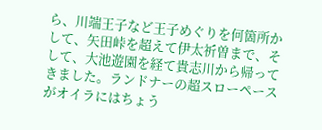ら、川端王子など王子めぐりを何箇所かして、矢田峠を超えて伊太祈曽まで、そして、大池遊園を経て貴志川から帰ってきました。ランドナーの超スローペースがオイラにはちょう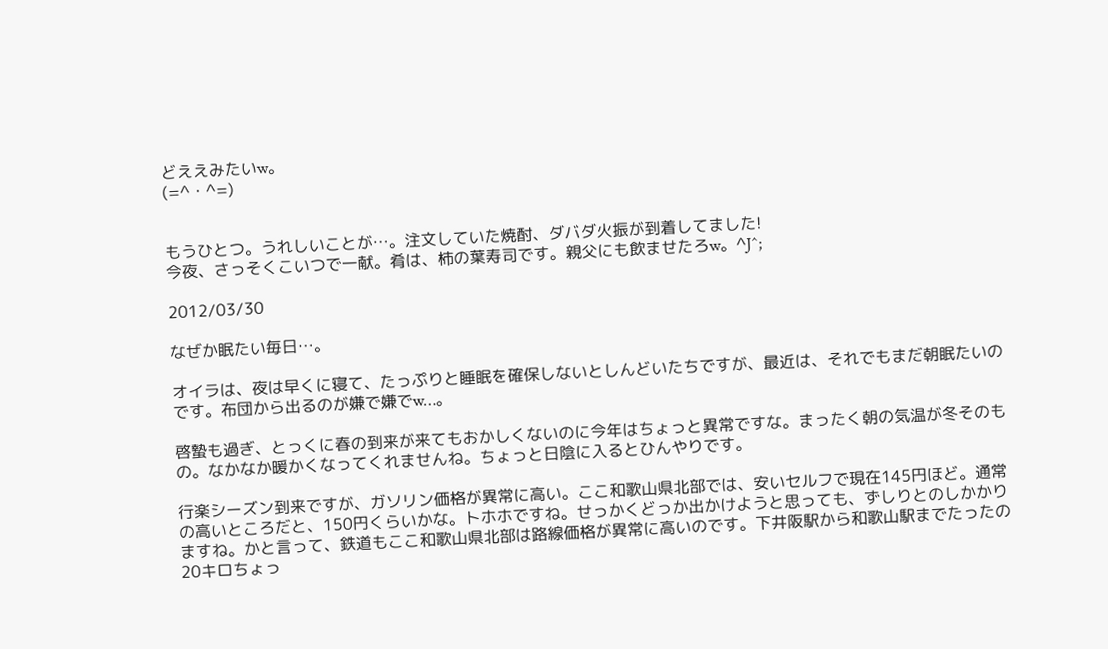どええみたいw。
(=^・^=)


もうひとつ。うれしいことが…。注文していた焼酎、ダバダ火振が到着してました!
今夜、さっそくこいつで一献。肴は、柿の葉寿司です。親父にも飲ませたろw。^J^;

2012/03/30

なぜか眠たい毎日…。

オイラは、夜は早くに寝て、たっぷりと睡眠を確保しないとしんどいたちですが、最近は、それでもまだ朝眠たいのです。布団から出るのが嫌で嫌でw…。

啓蟄も過ぎ、とっくに春の到来が来てもおかしくないのに今年はちょっと異常ですな。まったく朝の気温が冬そのもの。なかなか暖かくなってくれませんね。ちょっと日陰に入るとひんやりです。

行楽シーズン到来ですが、ガソリン価格が異常に高い。ここ和歌山県北部では、安いセルフで現在145円ほど。通常の高いところだと、150円くらいかな。トホホですね。せっかくどっか出かけようと思っても、ずしりとのしかかりますね。かと言って、鉄道もここ和歌山県北部は路線価格が異常に高いのです。下井阪駅から和歌山駅までたったの20キロちょっ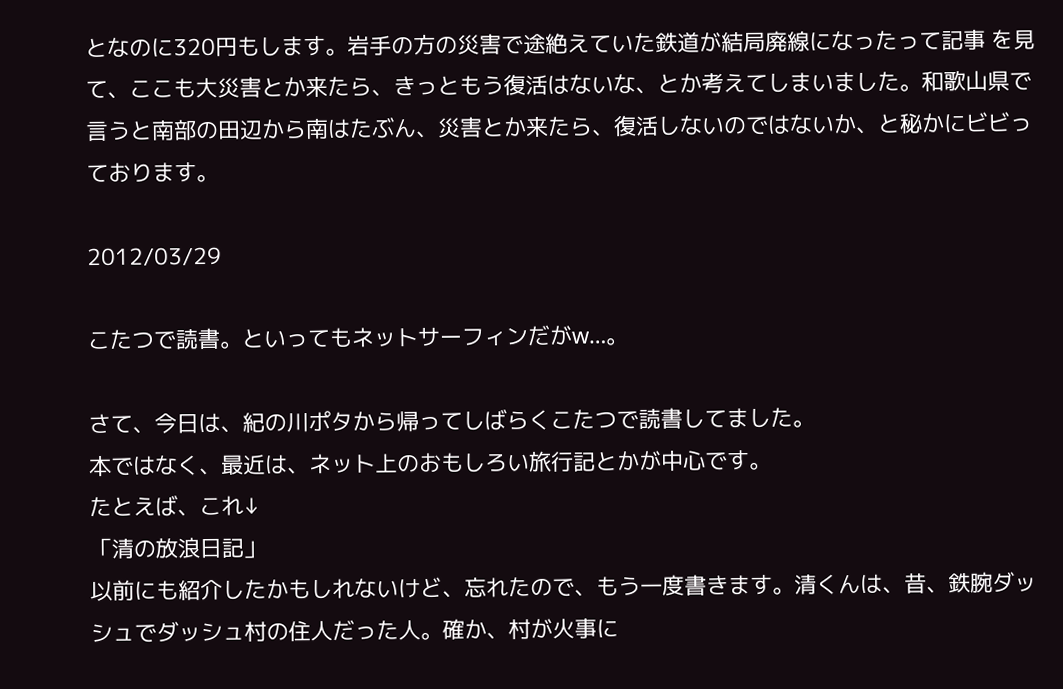となのに320円もします。岩手の方の災害で途絶えていた鉄道が結局廃線になったって記事 を見て、ここも大災害とか来たら、きっともう復活はないな、とか考えてしまいました。和歌山県で言うと南部の田辺から南はたぶん、災害とか来たら、復活しないのではないか、と秘かにビビっております。

2012/03/29

こたつで読書。といってもネットサーフィンだがw…。

さて、今日は、紀の川ポタから帰ってしばらくこたつで読書してました。
本ではなく、最近は、ネット上のおもしろい旅行記とかが中心です。
たとえば、これ↓
「清の放浪日記」
以前にも紹介したかもしれないけど、忘れたので、もう一度書きます。清くんは、昔、鉄腕ダッシュでダッシュ村の住人だった人。確か、村が火事に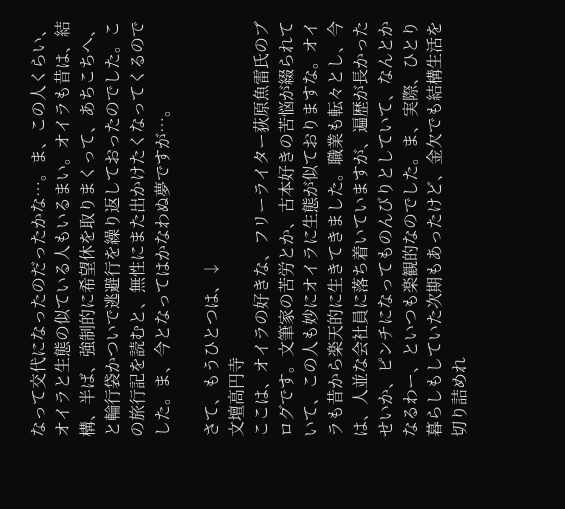なって交代になったのだったかな…。ま、この人くらい、オイラと生態の似ている人もいるまい。オイラも昔は、結構、半ば、強制的に希望休を取りまくって、あちこちへ、と輪行袋かついで逃避行を繰り返しておったのでした。この旅行記を読むと、無性にまた出かけたくなってくるのでした。ま、今となってはかなわぬ夢ですが…。

さて、もうひとつは、↓
文壇高円寺
ここは、オイラの好きな、フリーライター荻原魚雷氏のブログです。文筆家の苦労とか、古本好きの苦悩が綴られていて、この人も妙にオイラに生態が似ておりますな。オイラも昔から楽天的に生きてきました。職業も転々とし、今は、人並な会社員に落ち着いていますが、遍歴が長かったせいか、ピンチになってものんびりとしていて、なんとかなるわー、といつも楽観的なのでした。ま、実際、ひとり暮らしもしていた次期もあったけど、金欠でも結構生活を切り詰めれ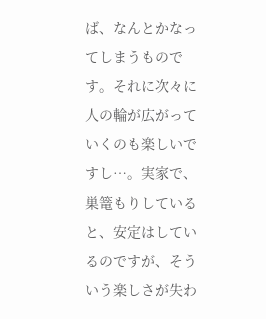ば、なんとかなってしまうものです。それに次々に人の輪が広がっていくのも楽しいですし…。実家で、巣篭もりしていると、安定はしているのですが、そういう楽しさが失わ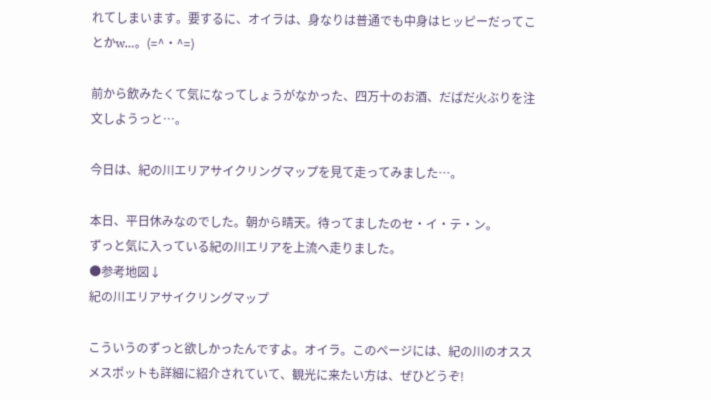れてしまいます。要するに、オイラは、身なりは普通でも中身はヒッピーだってことかw…。(=^・^=)

前から飲みたくて気になってしょうがなかった、四万十のお酒、だばだ火ぶりを注文しようっと…。

今日は、紀の川エリアサイクリングマップを見て走ってみました…。

本日、平日休みなのでした。朝から晴天。待ってましたのセ・イ・テ・ン。
ずっと気に入っている紀の川エリアを上流へ走りました。
●参考地図↓
紀の川エリアサイクリングマップ

こういうのずっと欲しかったんですよ。オイラ。このページには、紀の川のオススメスポットも詳細に紹介されていて、観光に来たい方は、ぜひどうぞ!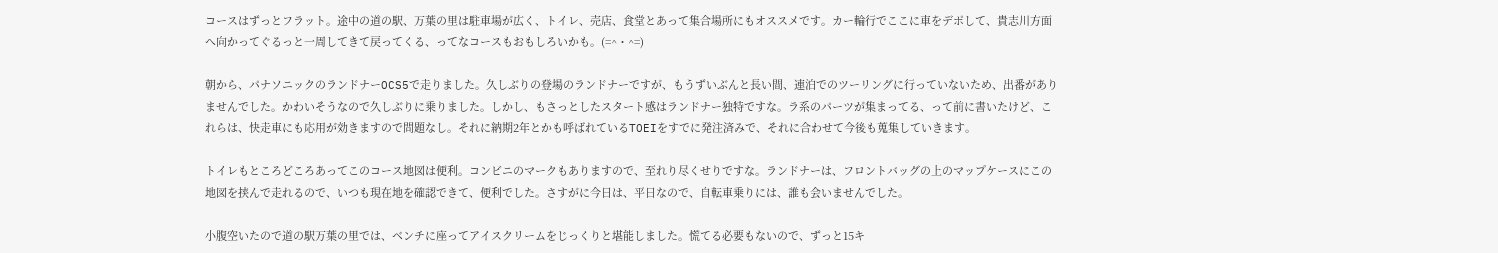コースはずっとフラット。途中の道の駅、万葉の里は駐車場が広く、トイレ、売店、食堂とあって集合場所にもオススメです。カー輪行でここに車をデポして、貴志川方面へ向かってぐるっと一周してきて戻ってくる、ってなコースもおもしろいかも。(=^・^=)

朝から、パナソニックのランドナーOCS5で走りました。久しぶりの登場のランドナーですが、もうずいぶんと長い間、連泊でのツーリングに行っていないため、出番がありませんでした。かわいそうなので久しぶりに乗りました。しかし、もさっとしたスタート感はランドナー独特ですな。ラ系のパーツが集まってる、って前に書いたけど、これらは、快走車にも応用が効きますので問題なし。それに納期2年とかも呼ばれているTOEIをすでに発注済みで、それに合わせて今後も蒐集していきます。

トイレもところどころあってこのコース地図は便利。コンビニのマークもありますので、至れり尽くせりですな。ランドナーは、フロントバッグの上のマップケースにこの地図を挟んで走れるので、いつも現在地を確認できて、便利でした。さすがに今日は、平日なので、自転車乗りには、誰も会いませんでした。

小腹空いたので道の駅万葉の里では、ベンチに座ってアイスクリームをじっくりと堪能しました。慌てる必要もないので、ずっと15キ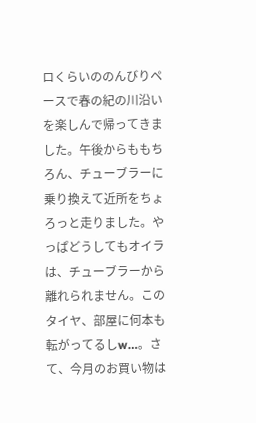ロくらいののんびりペースで春の紀の川沿いを楽しんで帰ってきました。午後からももちろん、チューブラーに乗り換えて近所をちょろっと走りました。やっぱどうしてもオイラは、チューブラーから離れられません。このタイヤ、部屋に何本も転がってるしw…。さて、今月のお買い物は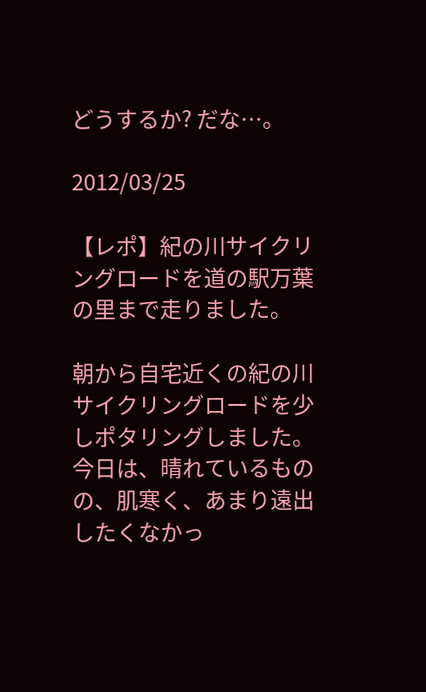どうするか? だな…。

2012/03/25

【レポ】紀の川サイクリングロードを道の駅万葉の里まで走りました。

朝から自宅近くの紀の川サイクリングロードを少しポタリングしました。今日は、晴れているものの、肌寒く、あまり遠出したくなかっ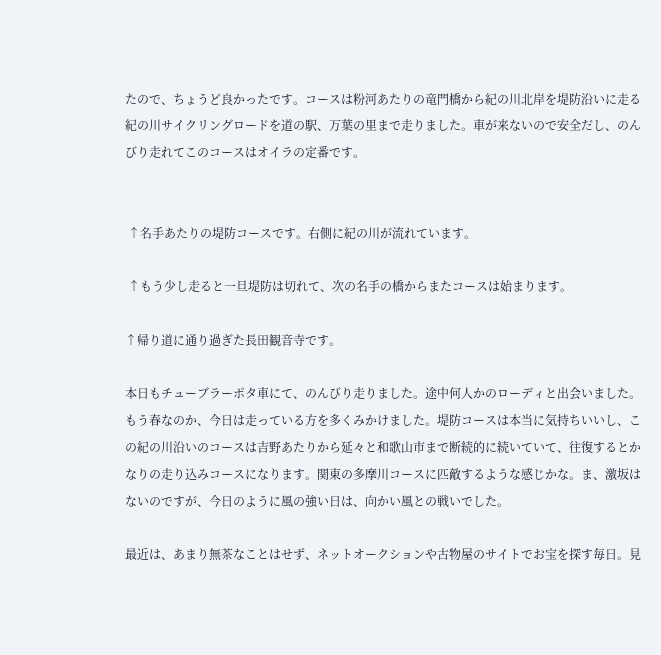たので、ちょうど良かったです。コースは粉河あたりの竜門橋から紀の川北岸を堤防沿いに走る紀の川サイクリングロードを道の駅、万葉の里まで走りました。車が来ないので安全だし、のんびり走れてこのコースはオイラの定番です。


 ↑名手あたりの堤防コースです。右側に紀の川が流れています。

 ↑もう少し走ると一旦堤防は切れて、次の名手の橋からまたコースは始まります。

↑帰り道に通り過ぎた長田観音寺です。

本日もチューブラーポタ車にて、のんびり走りました。途中何人かのローディと出会いました。もう春なのか、今日は走っている方を多くみかけました。堤防コースは本当に気持ちいいし、この紀の川沿いのコースは吉野あたりから延々と和歌山市まで断続的に続いていて、往復するとかなりの走り込みコースになります。関東の多摩川コースに匹敵するような感じかな。ま、激坂はないのですが、今日のように風の強い日は、向かい風との戦いでした。

最近は、あまり無茶なことはせず、ネットオークションや古物屋のサイトでお宝を探す毎日。見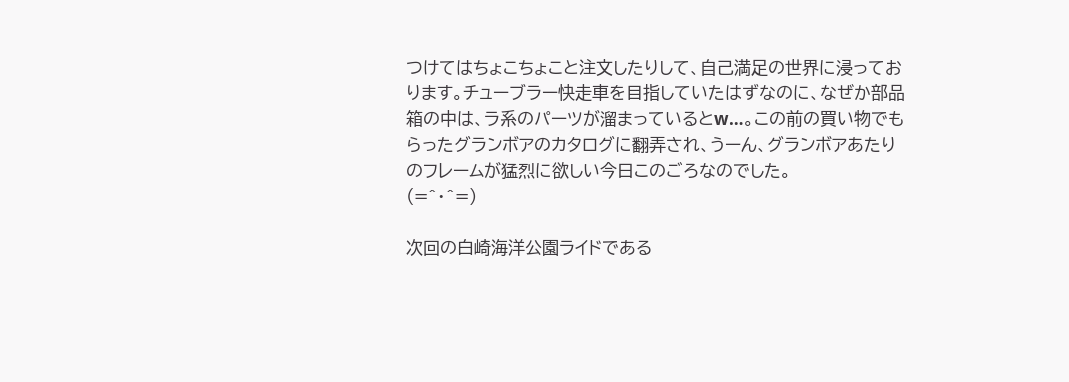つけてはちょこちょこと注文したりして、自己満足の世界に浸っております。チューブラー快走車を目指していたはずなのに、なぜか部品箱の中は、ラ系のパーツが溜まっているとw…。この前の買い物でもらったグランボアのカタログに翻弄され、うーん、グランボアあたりのフレームが猛烈に欲しい今日このごろなのでした。
(=^・^=)

次回の白崎海洋公園ライドである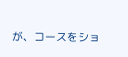が、コースをショ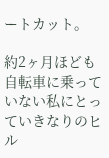ートカット。

約2ヶ月ほども自転車に乗っていない私にとっていきなりのヒル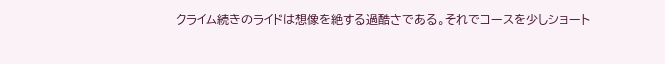クライム続きのライドは想像を絶する過酷さである。それでコースを少しショート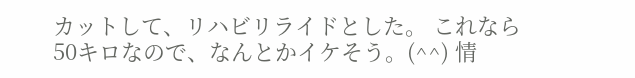カットして、リハビリライドとした。 これなら50キロなので、なんとかイケそう。(^^) 情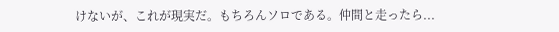けないが、これが現実だ。もちろんソロである。仲間と走ったら...